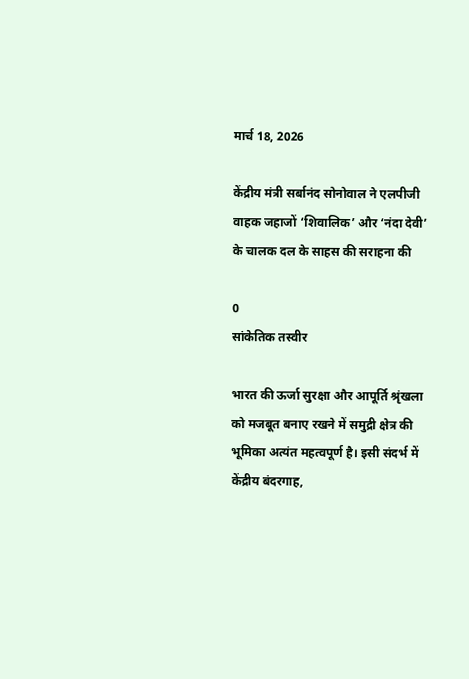मार्च 18, 2026

केंद्रीय मंत्री सर्बानंद सोनोवाल ने एलपीजी वाहक जहाजों ‘शिवालिक’ और ‘नंदा देवी’ के चालक दल के साहस की सराहना की

0
सांकेतिक तस्वीर

भारत की ऊर्जा सुरक्षा और आपूर्ति श्रृंखला को मजबूत बनाए रखने में समुद्री क्षेत्र की भूमिका अत्यंत महत्वपूर्ण है। इसी संदर्भ में केंद्रीय बंदरगाह,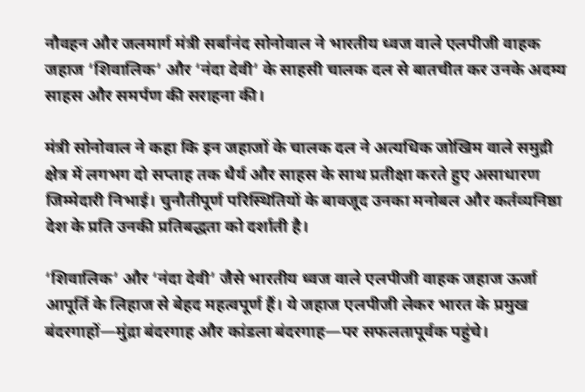नौवहन और जलमार्ग मंत्री सर्बानंद सोनोवाल ने भारतीय ध्वज वाले एलपीजी वाहक जहाज ‘शिवालिक’ और ‘नंदा देवी’ के साहसी चालक दल से बातचीत कर उनके अदम्य साहस और समर्पण की सराहना की।

मंत्री सोनोवाल ने कहा कि इन जहाजों के चालक दल ने अत्यधिक जोखिम वाले समुद्री क्षेत्र में लगभग दो सप्ताह तक धैर्य और साहस के साथ प्रतीक्षा करते हुए असाधारण जिम्मेदारी निभाई। चुनौतीपूर्ण परिस्थितियों के बावजूद उनका मनोबल और कर्तव्यनिष्ठा देश के प्रति उनकी प्रतिबद्धता को दर्शाती है।

‘शिवालिक’ और ‘नंदा देवी’ जैसे भारतीय ध्वज वाले एलपीजी वाहक जहाज ऊर्जा आपूर्ति के लिहाज से बेहद महत्वपूर्ण हैं। ये जहाज एलपीजी लेकर भारत के प्रमुख बंदरगाहों—मुंद्रा बंदरगाह और कांडला बंदरगाह—पर सफलतापूर्वक पहुंचे।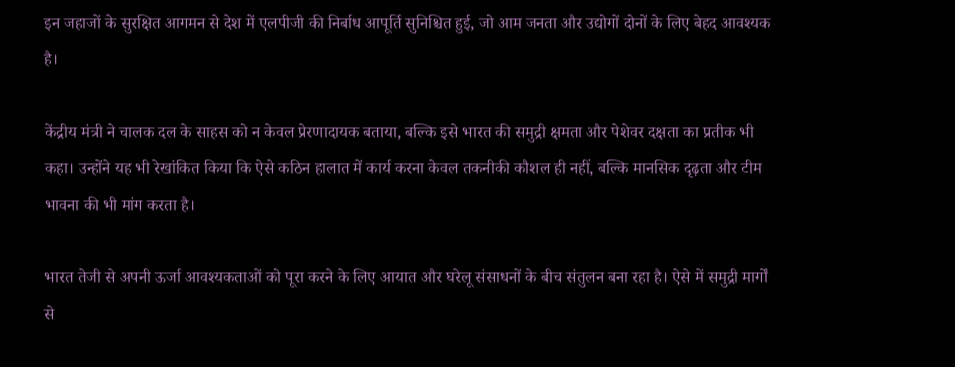इन जहाजों के सुरक्षित आगमन से देश में एलपीजी की निर्बाध आपूर्ति सुनिश्चित हुई, जो आम जनता और उद्योगों दोनों के लिए बेहद आवश्यक है।

केंद्रीय मंत्री ने चालक दल के साहस को न केवल प्रेरणादायक बताया, बल्कि इसे भारत की समुद्री क्षमता और पेशेवर दक्षता का प्रतीक भी कहा। उन्होंने यह भी रेखांकित किया कि ऐसे कठिन हालात में कार्य करना केवल तकनीकी कौशल ही नहीं, बल्कि मानसिक दृढ़ता और टीम भावना की भी मांग करता है।

भारत तेजी से अपनी ऊर्जा आवश्यकताओं को पूरा करने के लिए आयात और घरेलू संसाधनों के बीच संतुलन बना रहा है। ऐसे में समुद्री मार्गों से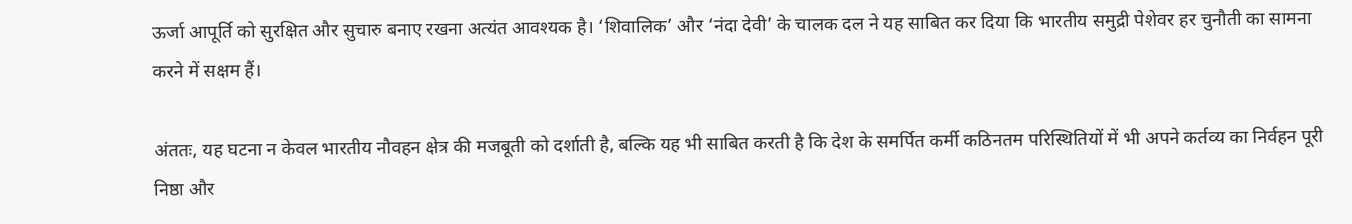ऊर्जा आपूर्ति को सुरक्षित और सुचारु बनाए रखना अत्यंत आवश्यक है। ‘शिवालिक’ और ‘नंदा देवी’ के चालक दल ने यह साबित कर दिया कि भारतीय समुद्री पेशेवर हर चुनौती का सामना करने में सक्षम हैं।

अंततः, यह घटना न केवल भारतीय नौवहन क्षेत्र की मजबूती को दर्शाती है, बल्कि यह भी साबित करती है कि देश के समर्पित कर्मी कठिनतम परिस्थितियों में भी अपने कर्तव्य का निर्वहन पूरी निष्ठा और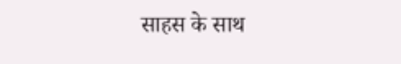साहस के साथ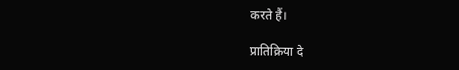करते हैं।

प्रातिक्रिया दे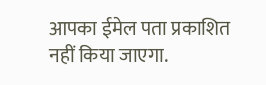आपका ईमेल पता प्रकाशित नहीं किया जाएगा.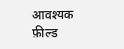आवश्यक फ़ील्ड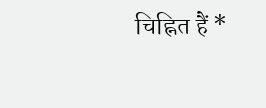चिह्नित हैं *